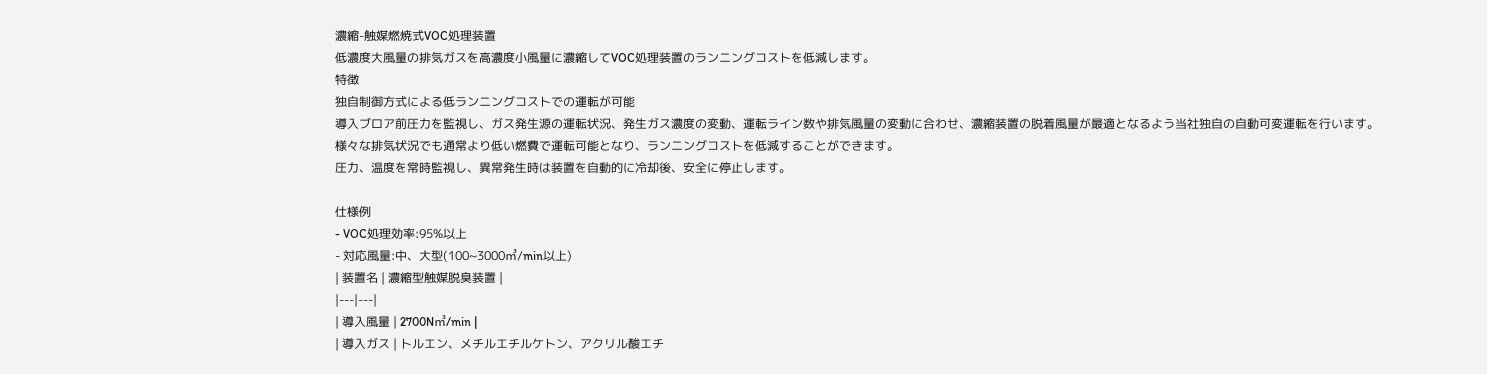濃縮-触媒燃焼式VOC処理装置
低濃度大風量の排気ガスを高濃度小風量に濃縮してVOC処理装置のランニングコストを低減します。
特徴
独自制御方式による低ランニングコストでの運転が可能
導入ブロア前圧力を監視し、ガス発生源の運転状況、発生ガス濃度の変動、運転ライン数や排気風量の変動に合わせ、濃縮装置の脱着風量が最適となるよう当社独自の自動可変運転を行います。
様々な排気状況でも通常より低い燃費で運転可能となり、ランニングコストを低減することができます。
圧力、温度を常時監視し、異常発生時は装置を自動的に冷却後、安全に停止します。

仕様例
- VOC処理効率:95%以上
- 対応風量:中、大型(100~3000㎥/min以上)
| 装置名 | 濃縮型触媒脱臭装置 |
|---|---|
| 導入風量 | 2700N㎥/min |
| 導入ガス | トルエン、メチルエチルケトン、アクリル酸エチ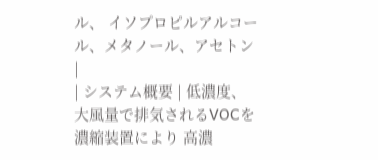ル、 イソプロピルアルコール、メタノール、アセトン |
| システム概要 | 低濃度、大風量で排気されるVOCを濃縮装置により 高濃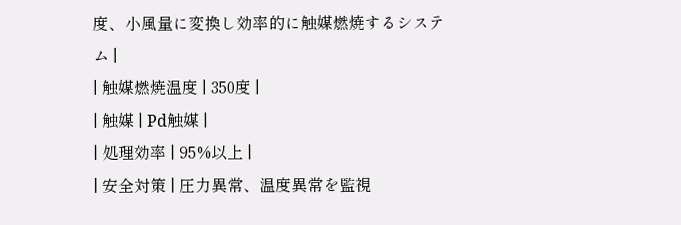度、小風量に変換し効率的に触媒燃焼するシステム |
| 触媒燃焼温度 | 350度 |
| 触媒 | Pd触媒 |
| 処理効率 | 95%以上 |
| 安全対策 | 圧力異常、温度異常を監視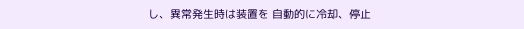し、異常発生時は装置を 自動的に冷却、停止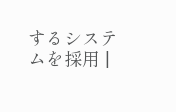するシステムを採用 |